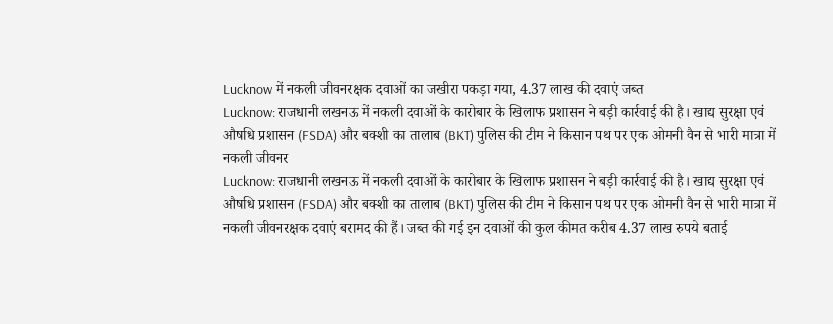Lucknow में नकली जीवनरक्षक दवाओं का जखीरा पकड़ा गया, 4.37 लाख की दवाएं जब्त
Lucknow: राजधानी लखनऊ में नकली दवाओं के कारोबार के खिलाफ प्रशासन ने बड़ी कार्रवाई की है। खाद्य सुरक्षा एवं औषधि प्रशासन (FSDA) और बक्शी का तालाब (BKT) पुलिस की टीम ने किसान पथ पर एक ओमनी वैन से भारी मात्रा में नकली जीवनर
Lucknow: राजधानी लखनऊ में नकली दवाओं के कारोबार के खिलाफ प्रशासन ने बड़ी कार्रवाई की है। खाद्य सुरक्षा एवं औषधि प्रशासन (FSDA) और बक्शी का तालाब (BKT) पुलिस की टीम ने किसान पथ पर एक ओमनी वैन से भारी मात्रा में नकली जीवनरक्षक दवाएं बरामद की हैं। जब्त की गई इन दवाओं की कुल कीमत करीब 4.37 लाख रुपये बताई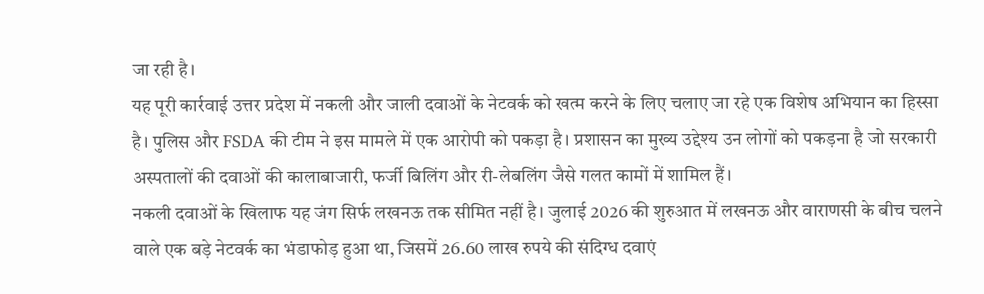जा रही है।
यह पूरी कार्रवाई उत्तर प्रदेश में नकली और जाली दवाओं के नेटवर्क को खत्म करने के लिए चलाए जा रहे एक विशेष अभियान का हिस्सा है। पुलिस और FSDA की टीम ने इस मामले में एक आरोपी को पकड़ा है। प्रशासन का मुख्य उद्देश्य उन लोगों को पकड़ना है जो सरकारी अस्पतालों की दवाओं की कालाबाजारी, फर्जी बिलिंग और री-लेबलिंग जैसे गलत कामों में शामिल हैं।
नकली दवाओं के खिलाफ यह जंग सिर्फ लखनऊ तक सीमित नहीं है। जुलाई 2026 की शुरुआत में लखनऊ और वाराणसी के बीच चलने वाले एक बड़े नेटवर्क का भंडाफोड़ हुआ था, जिसमें 26.60 लाख रुपये की संदिग्ध दवाएं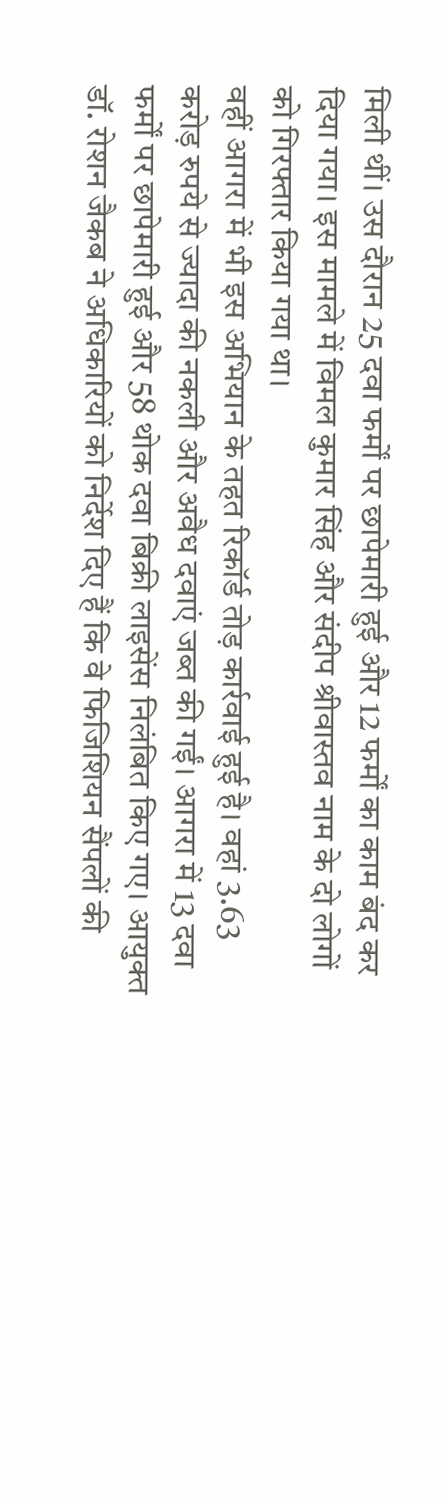मिली थीं। उस दौरान 25 दवा फर्मों पर छापेमारी हुई और 12 फर्मों का काम बंद कर दिया गया। इस मामले में विमल कुमार सिंह और संदीप श्रीवास्तव नाम के दो लोगों को गिरफ्तार किया गया था।
वहीं आगरा में भी इस अभियान के तहत रिकॉर्ड तोड़ कार्रवाई हुई है। वहां 3.63 करोड़ रुपये से ज्यादा की नकली और अवैध दवाएं जब्त की गईं। आगरा में 13 दवा फर्मों पर छापेमारी हुई और 58 थोक दवा बिक्री लाइसेंस निलंबित किए गए। आयुक्त डॉ. रोशन जैकब ने अधिकारियों को निर्देश दिए हैं कि वे फिजिशियन सैंपलों की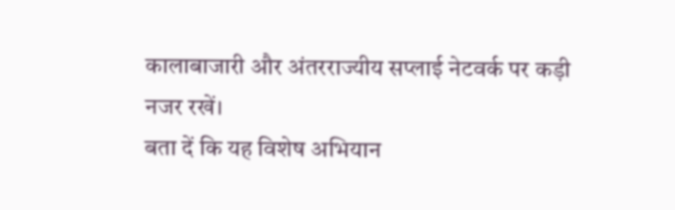कालाबाजारी और अंतरराज्यीय सप्लाई नेटवर्क पर कड़ी नजर रखें।
बता दें कि यह विशेष अभियान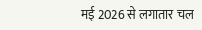मई 2026 से लगातार चल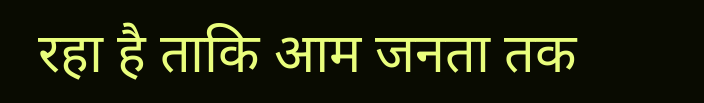रहा है ताकि आम जनता तक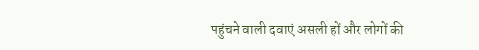पहुंचने वाली दवाएं असली हों और लोगों की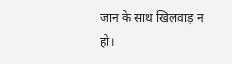जान के साथ खिलवाड़ न हो।